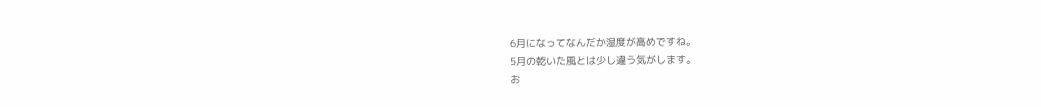6月になってなんだか湿度が高めですね。
5月の乾いた風とは少し違う気がします。
お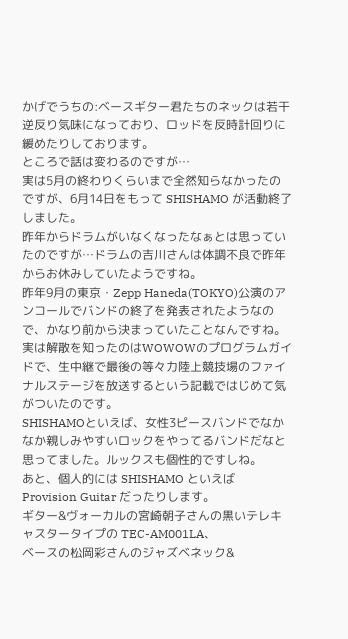かげでうちの:ベースギター君たちのネックは若干逆反り気味になっており、ロッドを反時計回りに緩めたりしております。
ところで話は変わるのですが…
実は5月の終わりくらいまで全然知らなかったのですが、6月14日をもって SHISHAMO が活動終了しました。
昨年からドラムがいなくなったなぁとは思っていたのですが…ドラムの吉川さんは体調不良で昨年からお休みしていたようですね。
昨年9月の東京・Zepp Haneda(TOKYO)公演のアンコールでバンドの終了を発表されたようなので、かなり前から決まっていたことなんですね。
実は解散を知ったのはWOWOWのプログラムガイドで、生中継で最後の等々力陸上競技場のファイナルステージを放送するという記載ではじめて気がついたのです。
SHISHAMOといえば、女性3ピースバンドでなかなか親しみやすいロックをやってるバンドだなと思ってました。ルックスも個性的ですしね。
あと、個人的には SHISHAMO といえば Provision Guitar だったりします。
ギター&ヴォーカルの宮崎朝子さんの黒いテレキャスタータイプの TEC-AM001LA、
ベースの松岡彩さんのジャズベネック&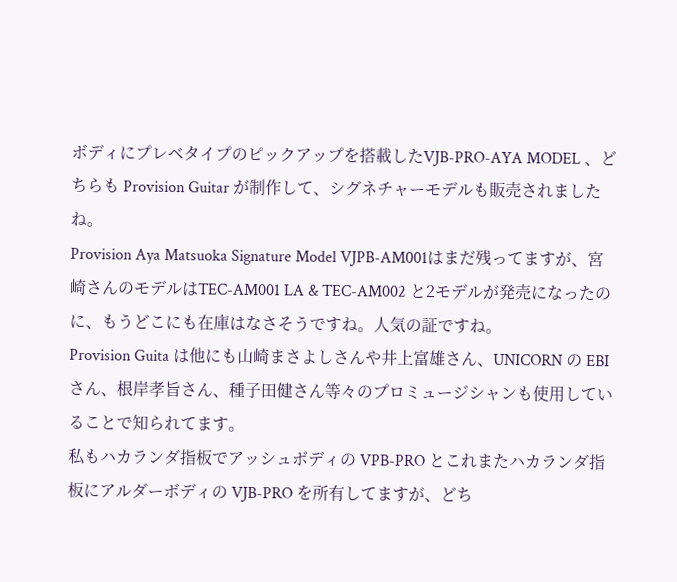ボディにプレベタイプのピックアップを搭載したVJB-PRO-AYA MODEL 、どちらも Provision Guitar が制作して、シグネチャーモデルも販売されましたね。
Provision Aya Matsuoka Signature Model VJPB-AM001はまだ残ってますが、宮崎さんのモデルはTEC-AM001 LA & TEC-AM002 と2モデルが発売になったのに、もうどこにも在庫はなさそうですね。人気の証ですね。
Provision Guita は他にも山崎まさよしさんや井上富雄さん、UNICORN の EBI さん、根岸孝旨さん、種子田健さん等々のプロミュージシャンも使用していることで知られてます。
私もハカランダ指板でアッシュボディの VPB-PRO とこれまたハカランダ指板にアルダーボディの VJB-PRO を所有してますが、どち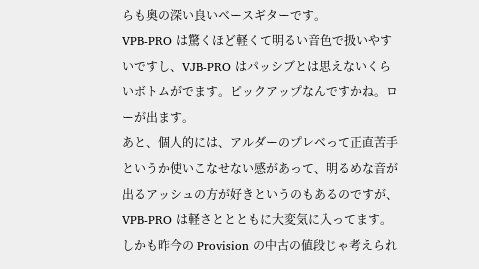らも奥の深い良いベースギターです。
VPB-PRO は驚くほど軽くて明るい音色で扱いやすいですし、VJB-PRO はパッシブとは思えないくらいボトムがでます。ピックアップなんですかね。ローが出ます。
あと、個人的には、アルダーのプレベって正直苦手というか使いこなせない感があって、明るめな音が出るアッシュの方が好きというのもあるのですが、VPB-PRO は軽さととともに大変気に入ってます。しかも昨今の Provision の中古の値段じゃ考えられ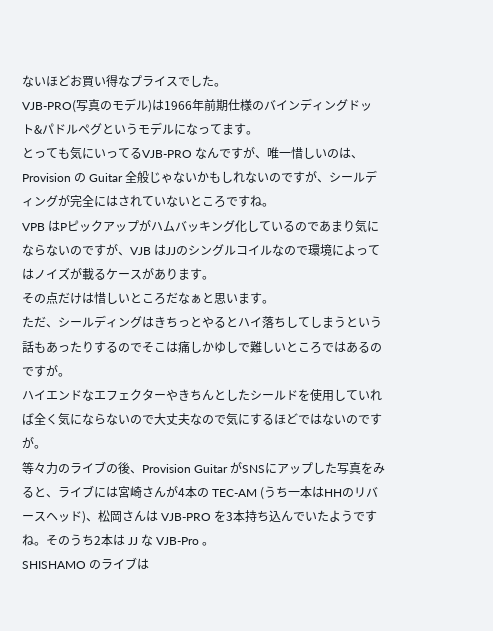ないほどお買い得なプライスでした。
VJB-PRO(写真のモデル)は1966年前期仕様のバインディングドット&パドルペグというモデルになってます。
とっても気にいってるVJB-PRO なんですが、唯一惜しいのは、Provision の Guitar 全般じゃないかもしれないのですが、シールディングが完全にはされていないところですね。
VPB はPピックアップがハムバッキング化しているのであまり気にならないのですが、VJB はJJのシングルコイルなので環境によってはノイズが載るケースがあります。
その点だけは惜しいところだなぁと思います。
ただ、シールディングはきちっとやるとハイ落ちしてしまうという話もあったりするのでそこは痛しかゆしで難しいところではあるのですが。
ハイエンドなエフェクターやきちんとしたシールドを使用していれば全く気にならないので大丈夫なので気にするほどではないのですが。
等々力のライブの後、Provision Guitar がSNSにアップした写真をみると、ライブには宮崎さんが4本の TEC-AM (うち一本はHHのリバースヘッド)、松岡さんは VJB-PRO を3本持ち込んでいたようですね。そのうち2本は JJ な VJB-Pro 。
SHISHAMO のライブは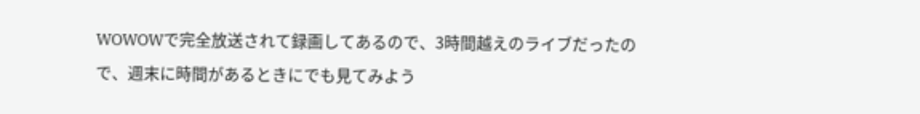WOWOWで完全放送されて録画してあるので、3時間越えのライブだったので、週末に時間があるときにでも見てみよう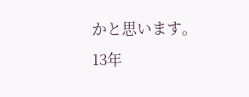かと思います。
13年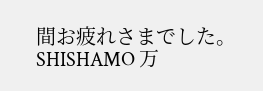間お疲れさまでした。
SHISHAMO 万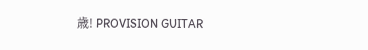歳! PROVISION GUITAR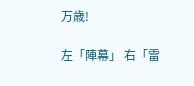万歳!

左「陣幕」 右「雷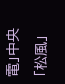電」中央「松風」